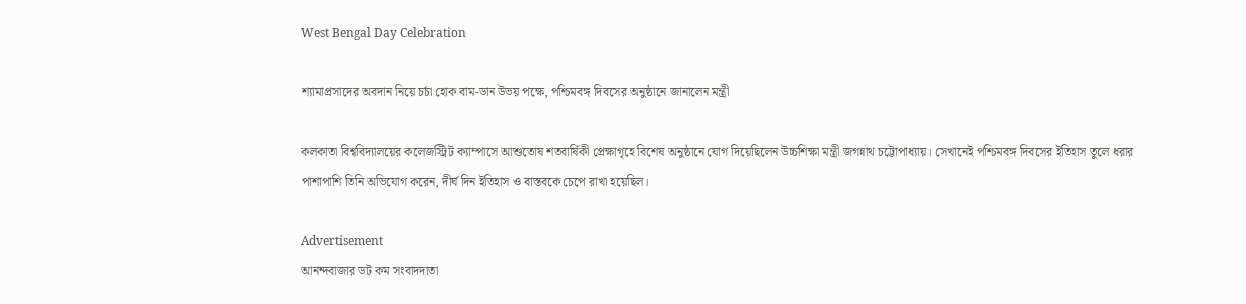West Bengal Day Celebration

শ্যামাপ্রসাদের অবদান নিয়ে চর্চা হোক বাম-ডান উভয় পক্ষে, পশ্চিমবঙ্গ দিবসের অনুষ্ঠানে জানালেন মন্ত্রী

কলকাতা বিশ্ববিদ্যালয়ের কলেজস্ট্রিট ক্যাম্পাসে আশুতোষ শতবার্ষিকী প্রেক্ষাগৃহে বিশেষ অনুষ্ঠানে যোগ দিয়েছিলেন উচ্চশিক্ষা মন্ত্রী জগন্নাথ চট্টোপাধ্যায়। সেখানেই পশ্চিমবঙ্গ দিবসের ইতিহাস তুলে ধরার পাশাপাশি তিনি অভিযোগ করেন, দীর্ঘ দিন ইতিহাস ও বাস্তবকে চেপে রাখা হয়েছিল।

Advertisement
আনন্দবাজার ডট কম সংবাদদাতা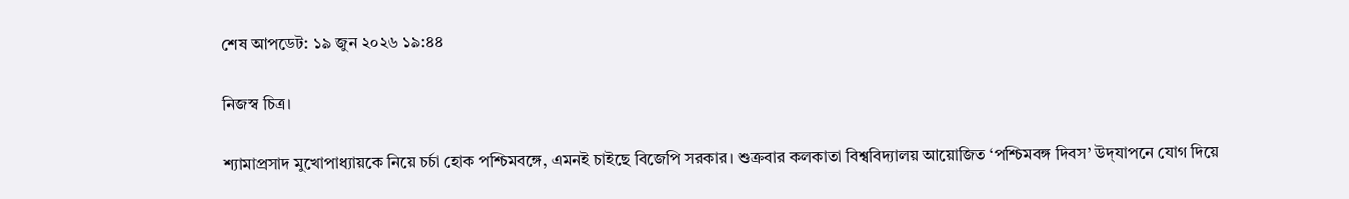শেষ আপডেট: ১৯ জুন ২০২৬ ১৯:৪৪

নিজস্ব চিত্র।

শ্যামাপ্রসাদ মুখোপাধ্যায়কে নিয়ে চর্চা হোক পশ্চিমবঙ্গে, এমনই চাইছে বিজেপি সরকার। শুক্রবার কলকাতা বিশ্ববিদ্যালয় আয়োজিত ‘পশ্চিমবঙ্গ দিবস’ উদ্‌যাপনে যোগ দিয়ে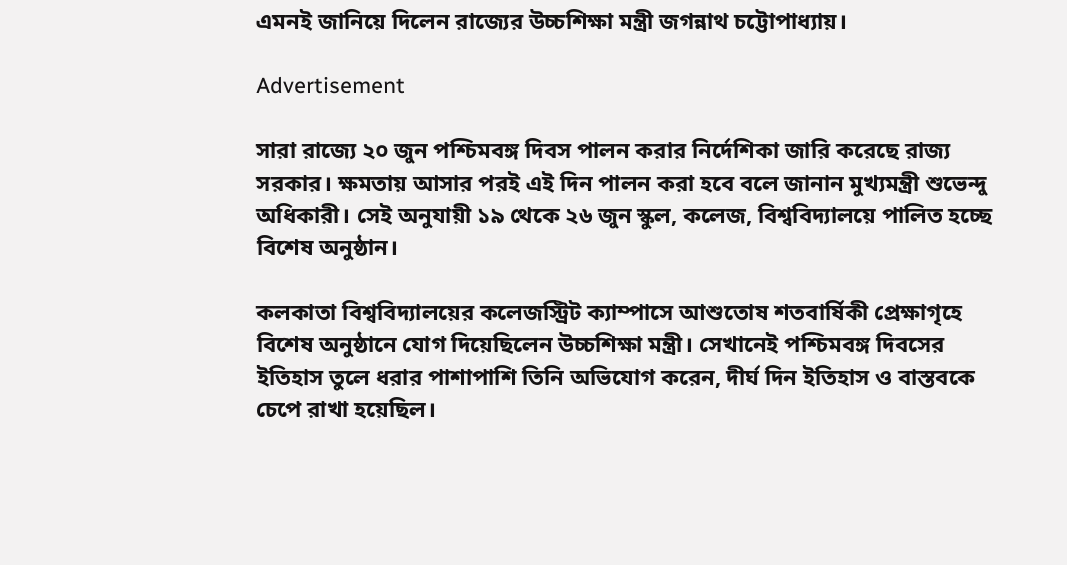এমনই জানিয়ে দিলেন রাজ্যের উচ্চশিক্ষা মন্ত্রী জগন্নাথ চট্টোপাধ্যায়।

Advertisement

সারা রাজ্যে ২০ জুন পশ্চিমবঙ্গ দিবস পালন করার নির্দেশিকা জারি করেছে রাজ্য সরকার। ক্ষমতায় আসার পরই এই দিন পালন করা হবে বলে জানান মুখ্যমন্ত্রী শুভেন্দু অধিকারী। সেই অনুযায়ী ১৯ থেকে ২৬ জুন স্কুল, কলেজ, বিশ্ববিদ্যালয়ে পালিত হচ্ছে বিশেষ অনুষ্ঠান।

কলকাতা বিশ্ববিদ্যালয়ের কলেজস্ট্রিট ক্যাম্পাসে আশুতোষ শতবার্ষিকী প্রেক্ষাগৃহে বিশেষ অনুষ্ঠানে যোগ দিয়েছিলেন উচ্চশিক্ষা মন্ত্রী। সেখানেই পশ্চিমবঙ্গ দিবসের ইতিহাস তুলে ধরার পাশাপাশি তিনি অভিযোগ করেন, দীর্ঘ দিন ইতিহাস ও বাস্তবকে চেপে রাখা হয়েছিল।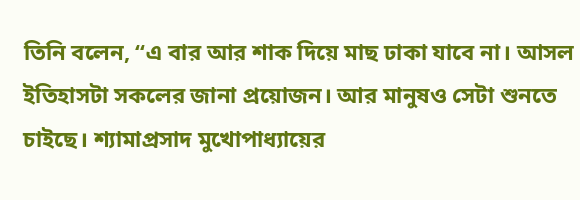তিনি বলেন, “এ বার আর শাক দিয়ে মাছ ঢাকা যাবে না। আসল ইতিহাসটা সকলের জানা প্রয়োজন। আর মানুষও সেটা শুনতে চাইছে। শ্যামাপ্রসাদ মুখোপাধ্যায়ের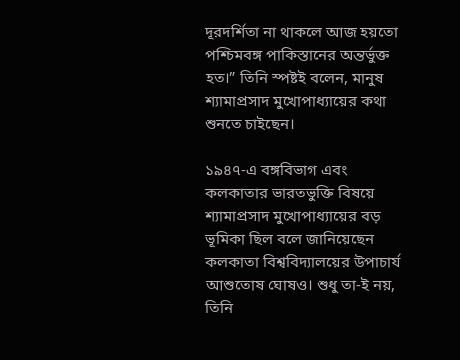দূরদর্শিতা না থাকলে আজ হয়তো পশ্চিমবঙ্গ পাকিস্তানের অন্তর্ভুক্ত হত।” তিনি স্পষ্টই বলেন, মানুষ শ্যামাপ্রসাদ মুখোপাধ্যায়ের কথা শুনতে চাইছেন।

১৯৪৭-এ বঙ্গবিভাগ এবং কলকাতার ভারতভুক্তি বিষয়ে শ্যামাপ্রসাদ মুখোপাধ্যায়ের বড় ভূমিকা ছিল বলে জানিয়েছেন কলকাতা বিশ্ববিদ্যালয়ের উপাচার্য আশুতোষ ঘোষও। শুধু তা-ই নয়, তিনি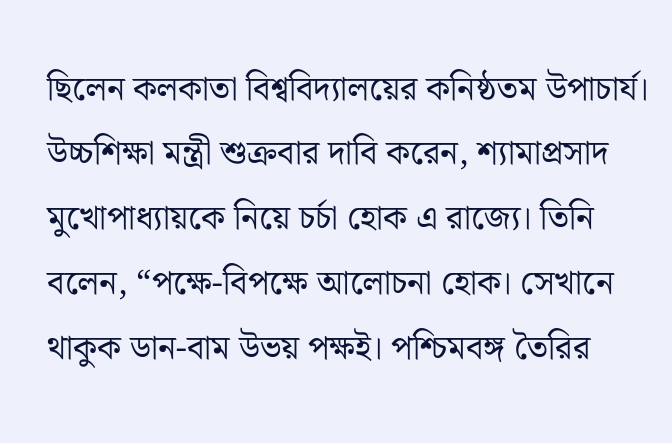ছিলেন কলকাতা বিশ্ববিদ্যালয়ের কনিষ্ঠতম উপাচার্য। উচ্চশিক্ষা মন্ত্রী শুক্রবার দাবি করেন, শ্যামাপ্রসাদ মুখোপাধ্যায়কে নিয়ে চর্চা হোক এ রাজ্যে। তিনি বলেন, “পক্ষে-বিপক্ষে আলোচনা হোক। সেখানে থাকুক ডান-বাম উভয় পক্ষই। পশ্চিমবঙ্গ তৈরির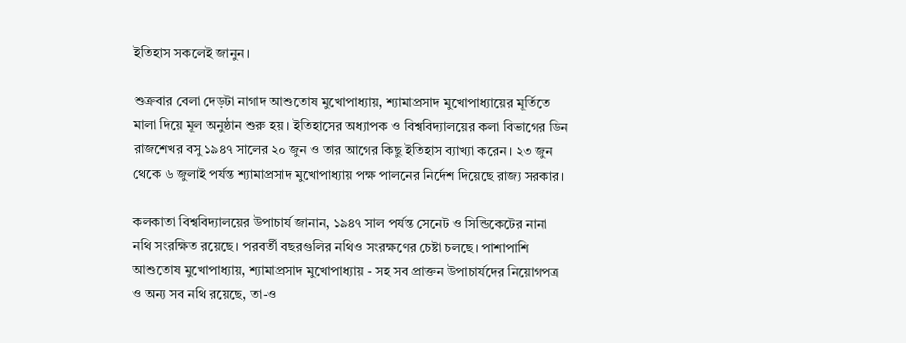ইতিহাস সকলেই জানুন।

শুক্রবার বেলা দেড়টা নাগাদ আশুতোষ মুখোপাধ্যায়, শ্যামাপ্রসাদ মুখোপাধ্যায়ের মূর্তিতে মালা দিয়ে মূল অনুষ্ঠান শুরু হয়। ইতিহাসের অধ্যাপক ও বিশ্ববিদ্যালয়ের কলা বিভাগের ডিন রাজশেখর বসু ১৯৪৭ সালের ২০ জুন ও তার আগের কিছু ইতিহাস ব্যাখ্যা করেন। ২৩ জুন থেকে ৬ জুলাই পর্যন্ত শ্যামাপ্রসাদ মুখোপাধ্যায় পক্ষ পালনের নির্দেশ দিয়েছে রাজ্য সরকার।

কলকাতা বিশ্ববিদ্যালয়ের উপাচার্য জানান, ১৯৪৭ সাল পর্যন্ত সেনেট ও সিন্ডিকেটের নানা নথি সংরক্ষিত রয়েছে। পরবর্তী বছরগুলির নথিও সংরক্ষণের চেষ্টা চলছে। পাশাপাশি আশুতোষ মুখোপাধ্যায়, শ্যামাপ্রসাদ মুখোপাধ্যায় - সহ সব প্রাক্তন উপাচার্যদের নিয়োগপত্র ও অন্য সব নথি রয়েছে, তা-ও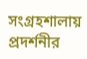সংগ্রহশালায় প্রদর্শনীর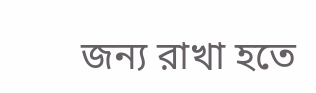জন্য রাখা হতে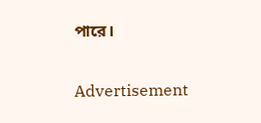পারে।

Advertisement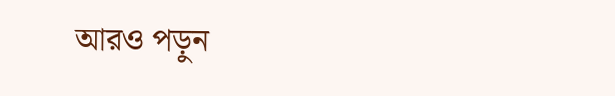আরও পড়ুন